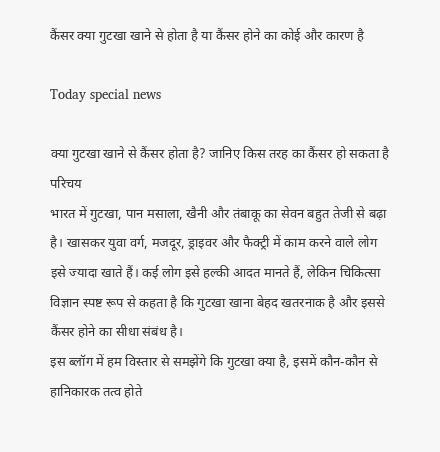कैंसर क्या गुटखा खाने से होता है या कैंसर होने का कोई और कारण है

Today special news

क्या गुटखा खाने से कैंसर होता है? जानिए किस तरह का कैंसर हो सकता है
परिचय
भारत में गुटखा, पान मसाला, खैनी और तंबाकू का सेवन बहुत तेजी से बढ़ा है। खासकर युवा वर्ग, मजदूर, ड्राइवर और फैक्ट्री में काम करने वाले लोग इसे ज्यादा खाते हैं। कई लोग इसे हल्की आदत मानते हैं, लेकिन चिकित्सा विज्ञान स्पष्ट रूप से कहता है कि गुटखा खाना बेहद खतरनाक है और इससे कैंसर होने का सीधा संबंध है।
इस ब्लॉग में हम विस्तार से समझेंगे कि गुटखा क्या है, इसमें कौन-कौन से हानिकारक तत्व होते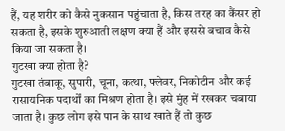हैं, यह शरीर को कैसे नुकसान पहुंचाता है, किस तरह का कैंसर हो सकता है, इसके शुरुआती लक्षण क्या हैं और इससे बचाव कैसे किया जा सकता है।
गुटखा क्या होता है?
गुटखा तंबाकू, सुपारी, चूना, कत्था, फ्लेवर, निकोटीन और कई रासायनिक पदार्थों का मिश्रण होता है। इसे मुंह में रखकर चबाया जाता है। कुछ लोग इसे पान के साथ खाते हैं तो कुछ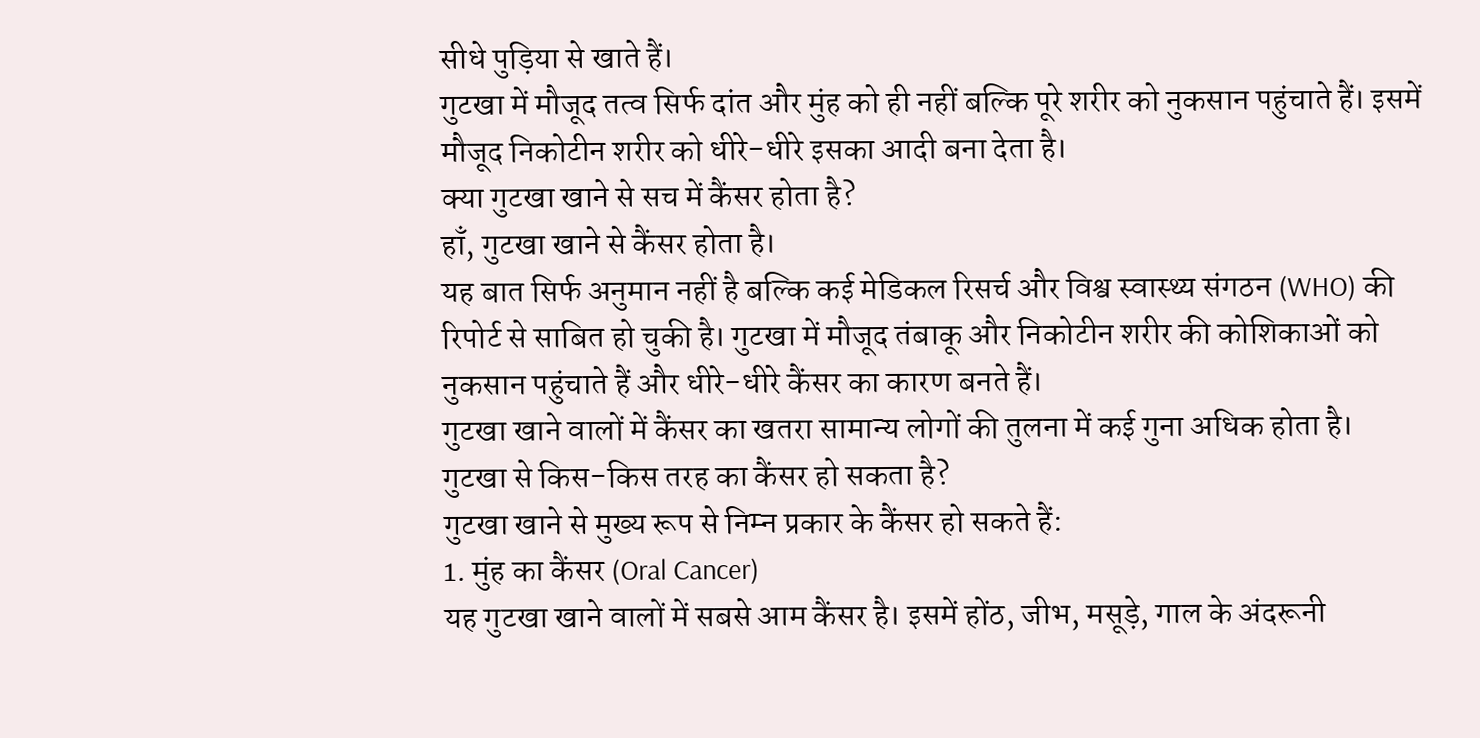सीधे पुड़िया से खाते हैं।
गुटखा में मौजूद तत्व सिर्फ दांत और मुंह को ही नहीं बल्कि पूरे शरीर को नुकसान पहुंचाते हैं। इसमें मौजूद निकोटीन शरीर को धीरे-धीरे इसका आदी बना देता है।
क्या गुटखा खाने से सच में कैंसर होता है?
हाँ, गुटखा खाने से कैंसर होता है।
यह बात सिर्फ अनुमान नहीं है बल्कि कई मेडिकल रिसर्च और विश्व स्वास्थ्य संगठन (WHO) की रिपोर्ट से साबित हो चुकी है। गुटखा में मौजूद तंबाकू और निकोटीन शरीर की कोशिकाओं को नुकसान पहुंचाते हैं और धीरे-धीरे कैंसर का कारण बनते हैं।
गुटखा खाने वालों में कैंसर का खतरा सामान्य लोगों की तुलना में कई गुना अधिक होता है।
गुटखा से किस-किस तरह का कैंसर हो सकता है?
गुटखा खाने से मुख्य रूप से निम्न प्रकार के कैंसर हो सकते हैं:
1. मुंह का कैंसर (Oral Cancer)
यह गुटखा खाने वालों में सबसे आम कैंसर है। इसमें होंठ, जीभ, मसूड़े, गाल के अंदरूनी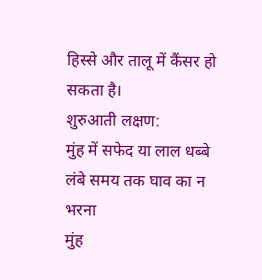हिस्से और तालू में कैंसर हो सकता है।
शुरुआती लक्षण:
मुंह में सफेद या लाल धब्बे
लंबे समय तक घाव का न भरना
मुंह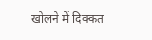खोलने में दिक्कत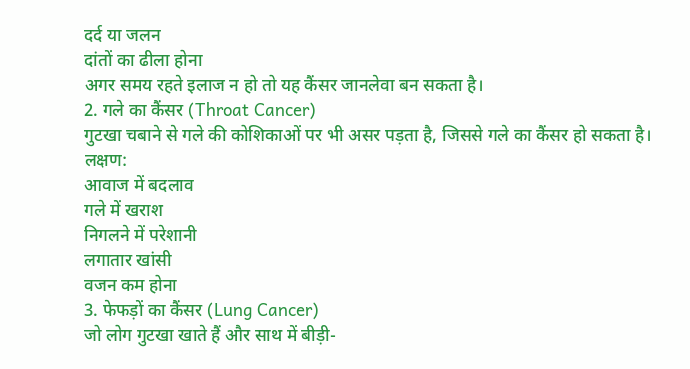दर्द या जलन
दांतों का ढीला होना
अगर समय रहते इलाज न हो तो यह कैंसर जानलेवा बन सकता है।
2. गले का कैंसर (Throat Cancer)
गुटखा चबाने से गले की कोशिकाओं पर भी असर पड़ता है, जिससे गले का कैंसर हो सकता है।
लक्षण:
आवाज में बदलाव
गले में खराश
निगलने में परेशानी
लगातार खांसी
वजन कम होना
3. फेफड़ों का कैंसर (Lung Cancer)
जो लोग गुटखा खाते हैं और साथ में बीड़ी-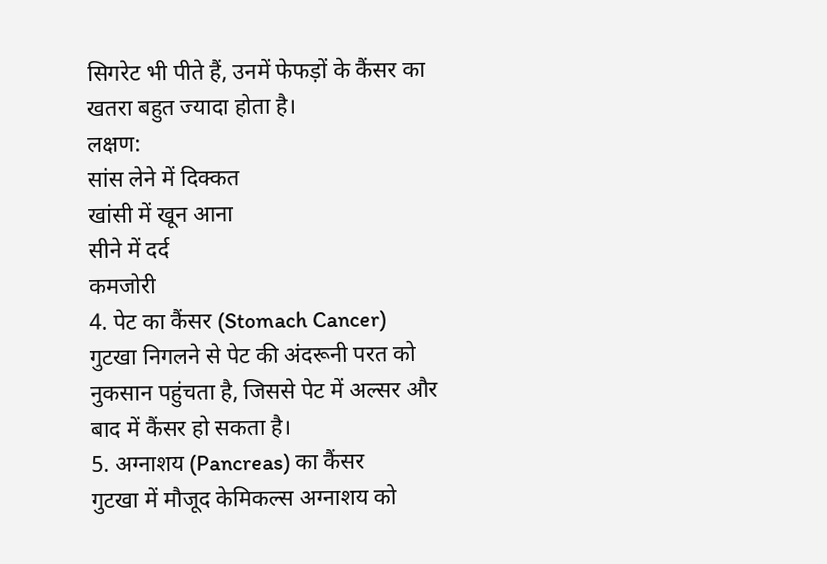सिगरेट भी पीते हैं, उनमें फेफड़ों के कैंसर का खतरा बहुत ज्यादा होता है।
लक्षण:
सांस लेने में दिक्कत
खांसी में खून आना
सीने में दर्द
कमजोरी
4. पेट का कैंसर (Stomach Cancer)
गुटखा निगलने से पेट की अंदरूनी परत को नुकसान पहुंचता है, जिससे पेट में अल्सर और बाद में कैंसर हो सकता है।
5. अग्नाशय (Pancreas) का कैंसर
गुटखा में मौजूद केमिकल्स अग्नाशय को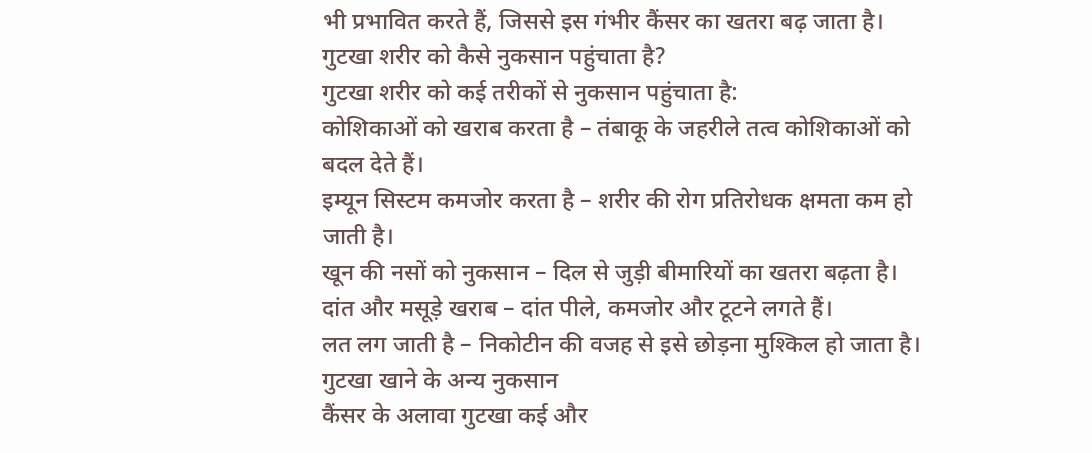भी प्रभावित करते हैं, जिससे इस गंभीर कैंसर का खतरा बढ़ जाता है।
गुटखा शरीर को कैसे नुकसान पहुंचाता है?
गुटखा शरीर को कई तरीकों से नुकसान पहुंचाता है:
कोशिकाओं को खराब करता है – तंबाकू के जहरीले तत्व कोशिकाओं को बदल देते हैं।
इम्यून सिस्टम कमजोर करता है – शरीर की रोग प्रतिरोधक क्षमता कम हो जाती है।
खून की नसों को नुकसान – दिल से जुड़ी बीमारियों का खतरा बढ़ता है।
दांत और मसूड़े खराब – दांत पीले, कमजोर और टूटने लगते हैं।
लत लग जाती है – निकोटीन की वजह से इसे छोड़ना मुश्किल हो जाता है।
गुटखा खाने के अन्य नुकसान
कैंसर के अलावा गुटखा कई और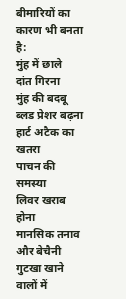बीमारियों का कारण भी बनता है:
मुंह में छाले
दांत गिरना
मुंह की बदबू
ब्लड प्रेशर बढ़ना
हार्ट अटैक का खतरा
पाचन की समस्या
लिवर खराब होना
मानसिक तनाव और बेचैनी
गुटखा खाने वालों में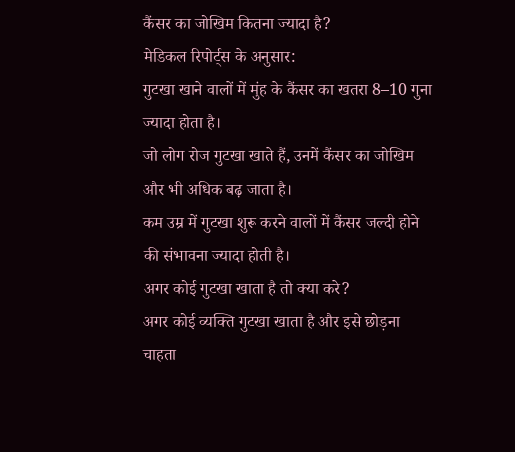कैंसर का जोखिम कितना ज्यादा है?
मेडिकल रिपोर्ट्स के अनुसार:
गुटखा खाने वालों में मुंह के कैंसर का खतरा 8–10 गुना ज्यादा होता है।
जो लोग रोज गुटखा खाते हैं, उनमें कैंसर का जोखिम और भी अधिक बढ़ जाता है।
कम उम्र में गुटखा शुरू करने वालों में कैंसर जल्दी होने की संभावना ज्यादा होती है।
अगर कोई गुटखा खाता है तो क्या करे?
अगर कोई व्यक्ति गुटखा खाता है और इसे छोड़ना चाहता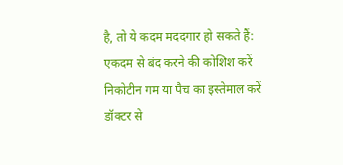है, तो ये कदम मददगार हो सकते हैं:
एकदम से बंद करने की कोशिश करें
निकोटीन गम या पैच का इस्तेमाल करें
डॉक्टर से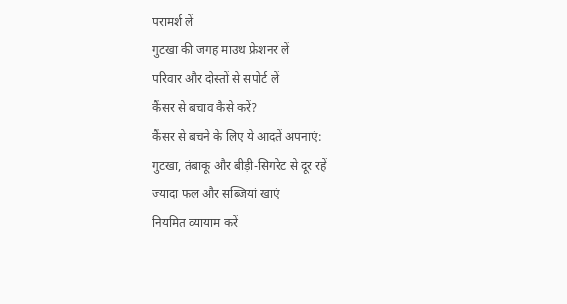परामर्श लें
गुटखा की जगह माउथ फ्रेशनर लें
परिवार और दोस्तों से सपोर्ट लें
कैंसर से बचाव कैसे करें?
कैंसर से बचने के लिए ये आदतें अपनाएं:
गुटखा, तंबाकू और बीड़ी-सिगरेट से दूर रहें
ज्यादा फल और सब्जियां खाएं
नियमित व्यायाम करें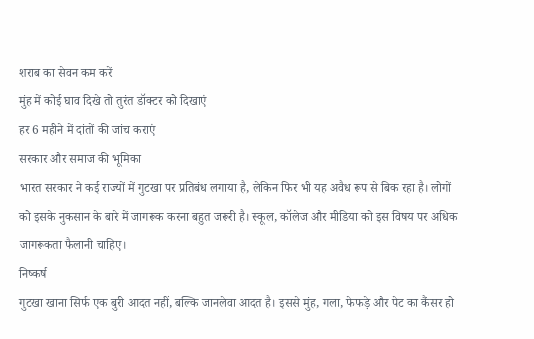शराब का सेवन कम करें
मुंह में कोई घाव दिखे तो तुरंत डॉक्टर को दिखाएं
हर 6 महीने में दांतों की जांच कराएं
सरकार और समाज की भूमिका
भारत सरकार ने कई राज्यों में गुटखा पर प्रतिबंध लगाया है, लेकिन फिर भी यह अवैध रूप से बिक रहा है। लोगों को इसके नुकसान के बारे में जागरूक करना बहुत जरूरी है। स्कूल, कॉलेज और मीडिया को इस विषय पर अधिक जागरूकता फैलानी चाहिए।
निष्कर्ष
गुटखा खाना सिर्फ एक बुरी आदत नहीं, बल्कि जानलेवा आदत है। इससे मुंह, गला, फेफड़े और पेट का कैंसर हो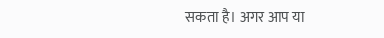सकता है। अगर आप या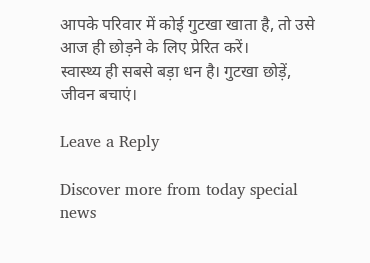आपके परिवार में कोई गुटखा खाता है, तो उसे आज ही छोड़ने के लिए प्रेरित करें।
स्वास्थ्य ही सबसे बड़ा धन है। गुटखा छोड़ें, जीवन बचाएं।

Leave a Reply

Discover more from today special news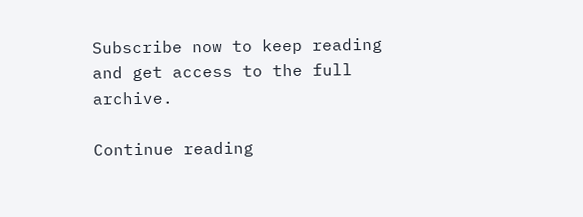Subscribe now to keep reading and get access to the full archive.

Continue reading